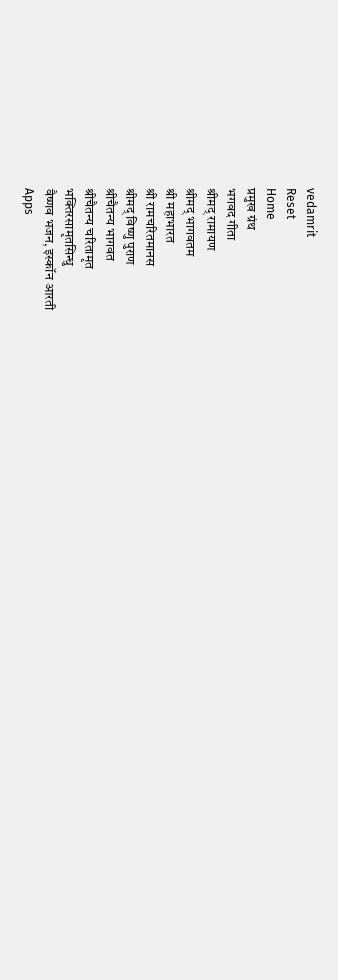vedamrit
Reset
Home
प्रमुख ग्रंथ
भगवद गीता
श्रीमद् रामायण
श्रीमद् भागवतम
श्री महाभारत
श्री रामचरितमानस
श्रीमद् विष्णु पुराण
श्रीचैतन्य भागवत
श्रीचैतन्य चरितामृत
भक्तिरसामृतसिन्धु
वैष्णव भजन, इस्कॉन आरती
Apps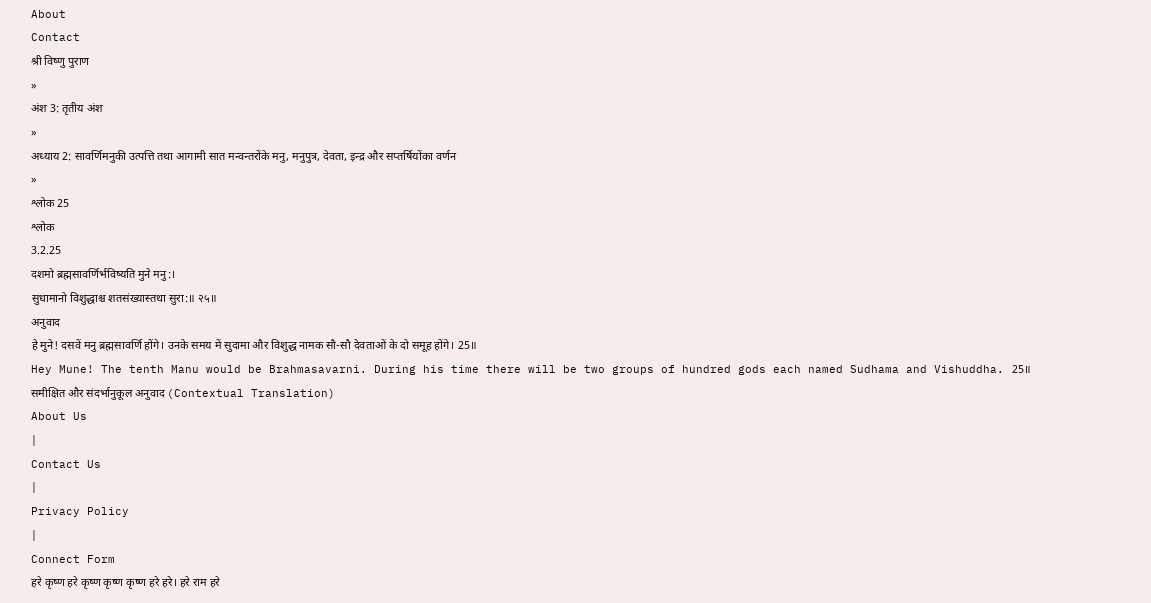About
Contact
श्री विष्णु पुराण
»
अंश 3: तृतीय अंश
»
अध्याय 2: सावर्णिमनुकी उत्पत्ति तथा आगामी सात मन्वन्तरोंके मनु, मनुपुत्र, देवता, इन्द्र और सप्तर्षियोंका वर्णन
»
श्लोक 25
श्लोक
3.2.25
दशमो ब्रह्मसावर्णिर्भविष्यति मुने मनु:।
सुधामानो विशुद्धाश्च शतसंख्यास्तथा सुरा:॥ २५॥
अनुवाद
हे मुने! दसवें मनु ब्रह्मसावर्णि होंगे। उनके समय में सुदामा और विशुद्ध नामक सौ-सौ देवताओं के दो समूह होंगे। 25॥
Hey Mune! The tenth Manu would be Brahmasavarni. During his time there will be two groups of hundred gods each named Sudhama and Vishuddha. 25॥
समीक्षित और संदर्भानुकूल अनुवाद (Contextual Translation)
About Us
|
Contact Us
|
Privacy Policy
|
Connect Form
हरे कृष्ण हरे कृष्ण कृष्ण कृष्ण हरे हरे। हरे राम हरे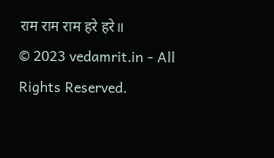राम राम राम हरे हरे॥
© 2023 vedamrit.in - All Rights Reserved.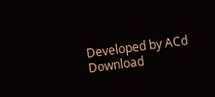Developed by ACd
Download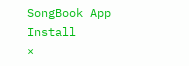SongBook App
Install
×